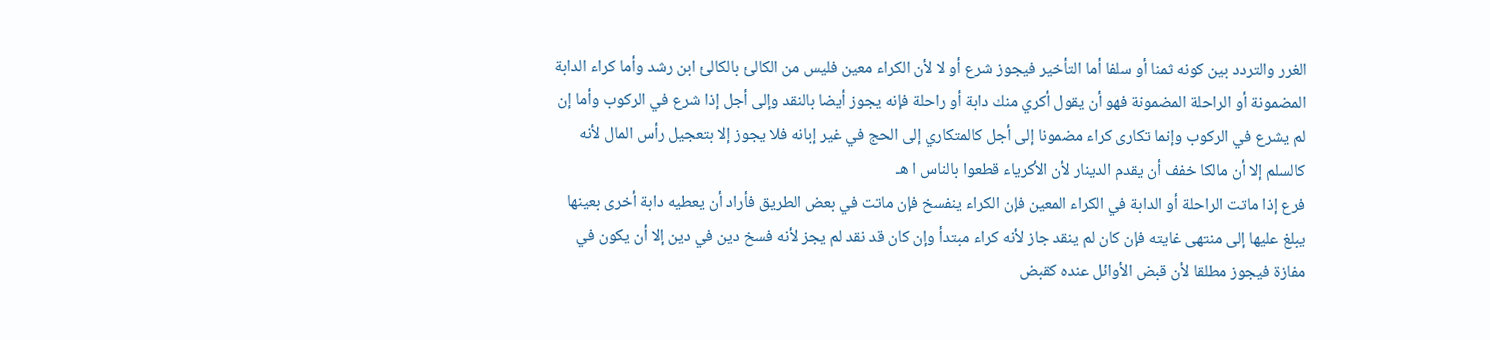الغرر والتردد بين كونه ثمنا أو سلفا أما التأخير فيجوز شرع أو لا لأن الكراء معين فليس من الكالئ بالكالئ ابن رشد وأما كراء الدابة المضمونة أو الراحلة المضمونة فهو أن يقول أكري منك دابة أو راحلة فإنه يجوز أيضا بالنقد وإلى أجل إذا شرع في الركوب وأما إن لم يشرع في الركوب وإنما تكارى كراء مضمونا إلى أجل كالمتكاري إلى الحج في غير إبانه فلا يجوز إلا بتعجيل رأس المال لأنه كالسلم إلا أن مالكا خفف أن يقدم الدينار لأن الأكرياء قطعوا بالناس ا هـ
فرع إذا ماتت الراحلة أو الدابة في الكراء المعين فإن الكراء ينفسخ فإن ماتت في بعض الطريق فأراد أن يعطيه دابة أخرى بعينها يبلغ عليها إلى منتهى غايته فإن كان لم ينقد جاز لأنه كراء مبتدأ وإن كان قد نقد لم يجز لأنه فسخ دين في دين إلا أن يكون في مفازة فيجوز مطلقا لأن قبض الأوائل عنده كقبض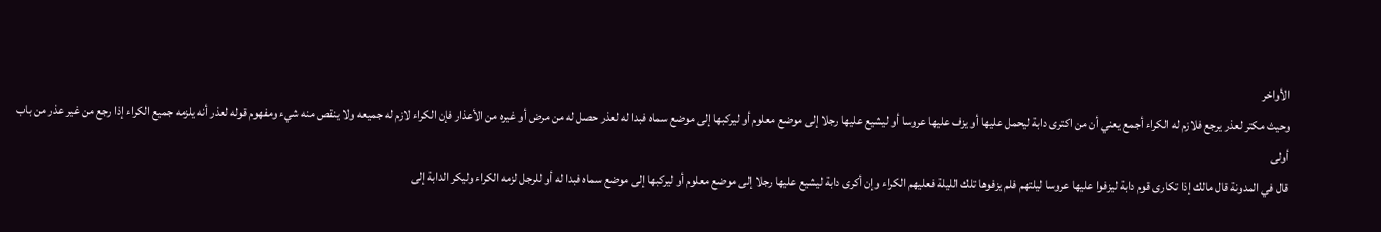الأواخر
وحيث مكتر لعذر يرجع فلازم له الكراء أجمع يعني أن من اكترى دابة ليحمل عليها أو يزف عليها عروسا أو ليشيع عليها رجلا إلى موضع معلوم أو ليركبها إلى موضع سماه فبدا له لعذر حصل له من مرض أو غيره من الأعذار فإن الكراء لازم له جميعه ولا ينقص منه شيء ومفهوم قوله لعذر أنه يلزمه جميع الكراء إذا رجع من غير عذر من باب أولى
قال في المدونة قال مالك إذا تكارى قوم دابة ليزفوا عليها عروسا ليلتهم فلم يزفوها تلك الليلة فعليهم الكراء وإن أكرى دابة ليشيع عليها رجلا إلى موضع معلوم أو ليركبها إلى موضع سماه فبدا له أو للرجل لزمه الكراء وليكر الدابة إلى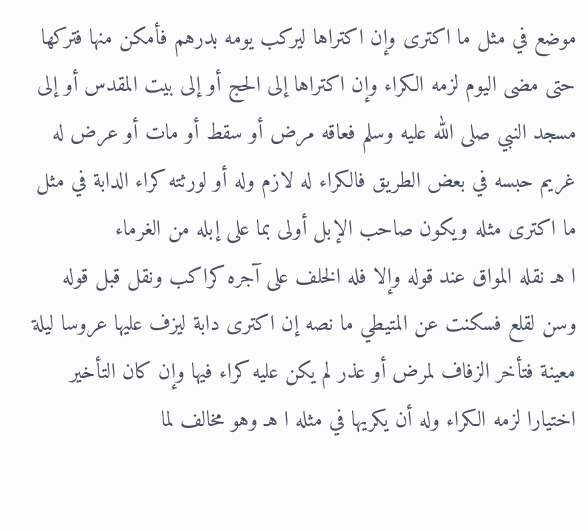موضع في مثل ما اكترى وإن اكتراها ليركب يومه بدرهم فأمكن منها فتركها حتى مضى اليوم لزمه الكراء وإن اكتراها إلى الحج أو إلى بيت المقدس أو إلى مسجد النبي صلى الله عليه وسلم فعاقه مرض أو سقط أو مات أو عرض له غريم حبسه في بعض الطريق فالكراء له لازم وله أو لورثته كراء الدابة في مثل ما اكترى مثله ويكون صاحب الإبل أولى بما على إبله من الغرماء
ا هـ نقله المواق عند قوله وإلا فله الخلف على آجره كراكب ونقل قبل قوله وسن لقلع فسكنت عن المتيطي ما نصه إن اكترى دابة ليزف عليها عروسا ليلة معينة فتأخر الزفاف لمرض أو عذر لم يكن عليه كراء فيها وإن كان التأخير اختيارا لزمه الكراء وله أن يكريها في مثله ا هـ وهو مخالف لما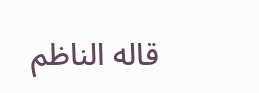قاله الناظم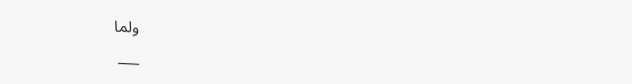ولما
___